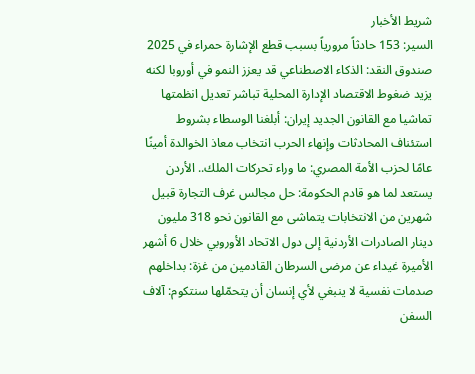شريط الأخبار
السير: 153 حادثاً مرورياً بسبب قطع الإشارة حمراء في 2025 صندوق النقد: الذكاء الاصطناعي قد يعزز النمو في أوروبا لكنه يزيد ضغوط الاقتصاد الإدارة المحلية تباشر تعديل انظمتها تماشيا مع القانون الجديد إيران: أبلغنا الوسطاء بشروط استئناف المحادثات وإنهاء الحرب انتخاب معاذ الخوالدة أمينًا عامًا لحزب الأمة المصري: ما وراء تحركات الملك.. الأردن يستعد لما هو قادم الحكومة: حل مجالس غرف التجارة قبيل شهرين من الانتخابات يتماشى مع القانون نحو 318 مليون دينار الصادرات الأردنية إلى دول الاتحاد الأوروبي خلال 6 أشهر الأميرة غيداء عن مرضى السرطان القادمين من غزة: بداخلهم صدمات نفسية لا ينبغي لأي إنسان أن يتحمّلها سنتكوم: آلاف السفن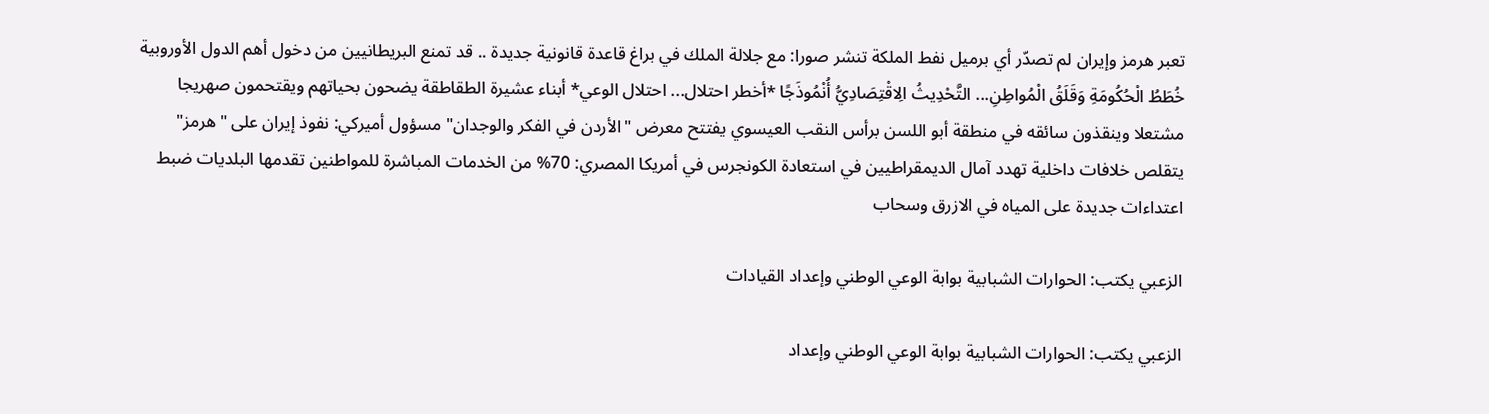تعبر هرمز وإيران لم تصدّر أي برميل نفط الملكة تنشر صورا: مع جلالة الملك في براغ قاعدة قانونية جديدة .. قد تمنع البريطانيين من دخول أهم الدول الأوروبية خُطَطُ الْحُكُومَةِ وَقَلَقُ الْمُواطِنِ... التَّحْدِيثُ الِاقْتِصَادِيُّ أُنْمُوذَجًا *أخطر احتلال... احتلال الوعي* أبناء عشيرة الطقاطقة يضحون بحياتهم ويقتحمون صهريجا مشتعلا وينقذون سائقه في منطقة أبو اللسن برأس النقب العيسوي يفتتح معرض "الأردن في الفكر والوجدان" مسؤول أميركي: نفوذ إيران على "هرمز" يتقلص خلافات داخلية تهدد آمال الديمقراطيين في استعادة الكونجرس في أمريكا المصري: 70% من الخدمات المباشرة للمواطنين تقدمها البلديات ضبط اعتداءات جديدة على المياه في الازرق وسحاب

الزعبي يكتب: الحوارات الشبابية بوابة الوعي الوطني وإعداد القيادات

الزعبي يكتب: الحوارات الشبابية بوابة الوعي الوطني وإعداد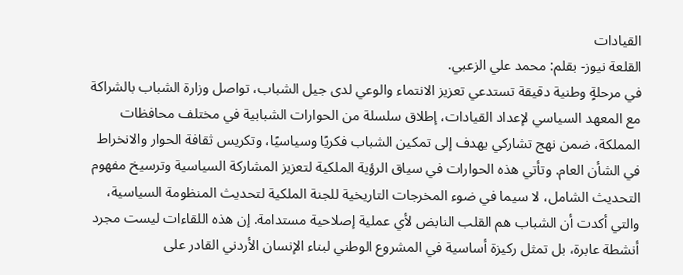القيادات
القلعة نيوز- بقلم: محمد علي الزعبي.
في مرحلةٍ وطنية دقيقة تستدعي تعزيز الانتماء والوعي لدى جيل الشباب، تواصل وزارة الشباب بالشراكة مع المعهد السياسي لإعداد القيادات، إطلاق سلسلة من الحوارات الشبابية في مختلف محافظات المملكة، ضمن نهج تشاركي يهدف إلى تمكين الشباب فكريًا وسياسيًا، وتكريس ثقافة الحوار والانخراط في الشأن العام. وتأتي هذه الحوارات في سياق الرؤية الملكية لتعزيز المشاركة السياسية وترسيخ مفهوم التحديث الشامل، لا سيما في ضوء المخرجات التاريخية للجنة الملكية لتحديث المنظومة السياسية، والتي أكدت أن الشباب هم القلب النابض لأي عملية إصلاحية مستدامة. إن هذه اللقاءات ليست مجرد أنشطة عابرة، بل تمثل ركيزة أساسية في المشروع الوطني لبناء الإنسان الأردني القادر على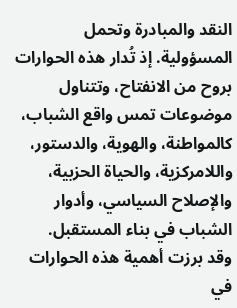النقد والمبادرة وتحمل المسؤولية. إذ تُدار هذه الحوارات بروح من الانفتاح، وتتناول موضوعات تمس واقع الشباب، كالمواطنة، والهوية، والدستور، واللامركزية، والحياة الحزبية، والإصلاح السياسي، وأدوار الشباب في بناء المستقبل.
وقد برزت أهمية هذه الحوارات في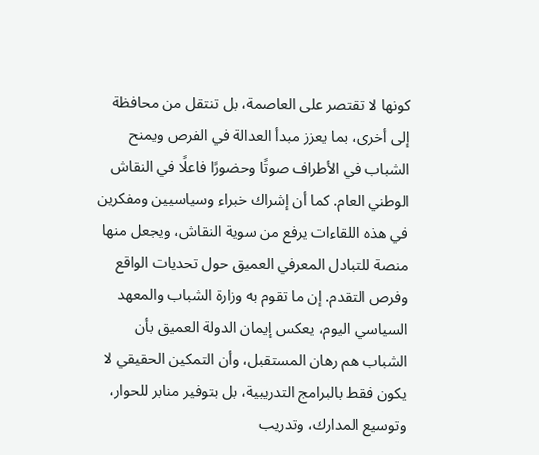كونها لا تقتصر على العاصمة، بل تنتقل من محافظة إلى أخرى، بما يعزز مبدأ العدالة في الفرص ويمنح الشباب في الأطراف صوتًا وحضورًا فاعلًا في النقاش الوطني العام. كما أن إشراك خبراء وسياسيين ومفكرين في هذه اللقاءات يرفع من سوية النقاش، ويجعل منها منصة للتبادل المعرفي العميق حول تحديات الواقع وفرص التقدم. إن ما تقوم به وزارة الشباب والمعهد السياسي اليوم، يعكس إيمان الدولة العميق بأن الشباب هم رهان المستقبل، وأن التمكين الحقيقي لا يكون فقط بالبرامج التدريبية، بل بتوفير منابر للحوار، وتوسيع المدارك، وتدريب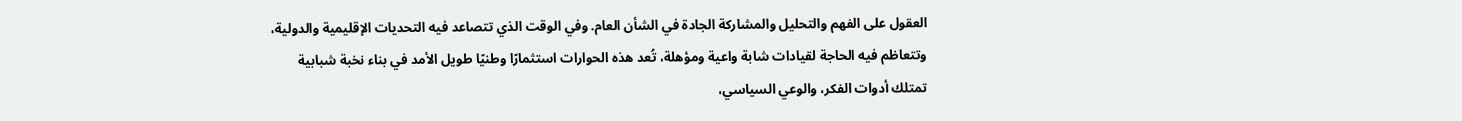العقول على الفهم والتحليل والمشاركة الجادة في الشأن العام. وفي الوقت الذي تتصاعد فيه التحديات الإقليمية والدولية، وتتعاظم فيه الحاجة لقيادات شابة واعية ومؤهلة، تُعد هذه الحوارات استثمارًا وطنيًا طويل الأمد في بناء نخبة شبابية تمتلك أدوات الفكر، والوعي السياسي،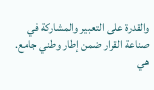والقدرة على التعبير والمشاركة في صناعة القرار ضمن إطار وطني جامع.
هي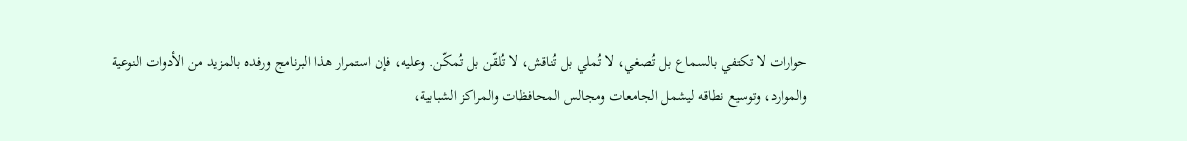حوارات لا تكتفي بالسماع بل تُصغي، لا تُملي بل تُناقش، لا تُلقّن بل تُمكّن. وعليه، فإن استمرار هذا البرنامج ورفده بالمزيد من الأدوات النوعية والموارد، وتوسيع نطاقه ليشمل الجامعات ومجالس المحافظات والمراكز الشبابية،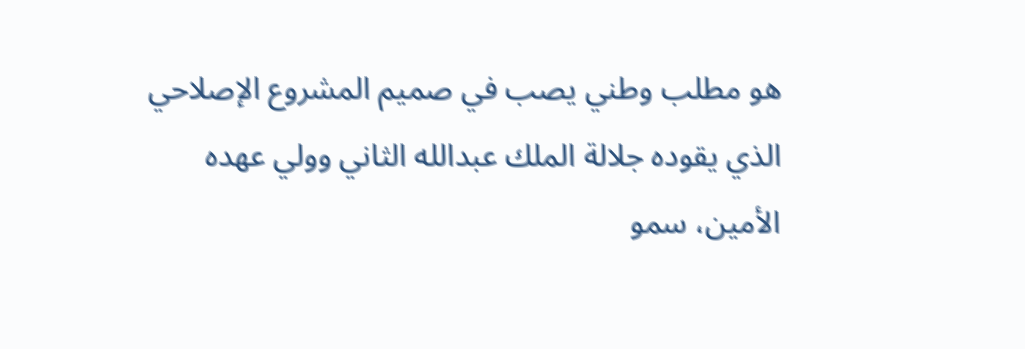هو مطلب وطني يصب في صميم المشروع الإصلاحي الذي يقوده جلالة الملك عبدالله الثاني وولي عهده الأمين، سمو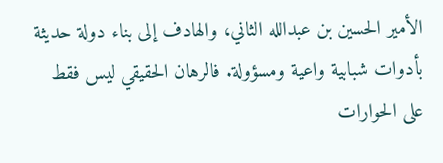الأمير الحسين بن عبدالله الثاني، والهادف إلى بناء دولة حديثة بأدوات شبابية واعية ومسؤولة. فالرهان الحقيقي ليس فقط على الحوارات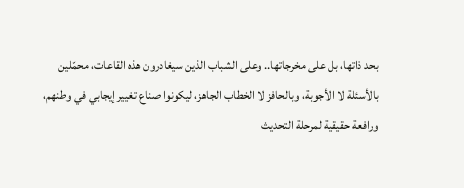بحد ذاتها، بل على مخرجاتها.. وعلى الشباب الذين سيغادرون هذه القاعات، محمّلين بالأسئلة لا الأجوبة، وبالحافز لا الخطاب الجاهز، ليكونوا صناع تغيير إيجابي في وطنهم، ورافعة حقيقية لمرحلة التحديث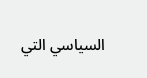السياسي التي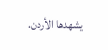يشهدها الأردن.